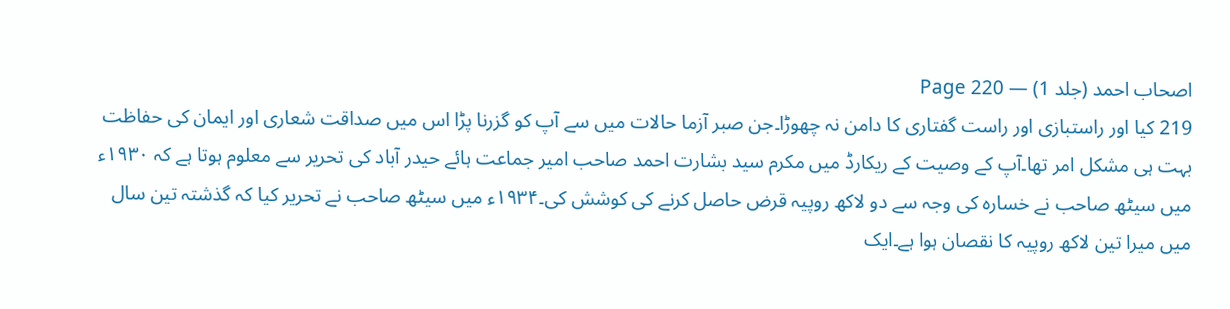اصحاب احمد (جلد 1) — Page 220
219 کیا اور راستبازی اور راست گفتاری کا دامن نہ چھوڑا۔جن صبر آزما حالات میں سے آپ کو گزرنا پڑا اس میں صداقت شعاری اور ایمان کی حفاظت بہت ہی مشکل امر تھا۔آپ کے وصیت کے ریکارڈ میں مکرم سید بشارت احمد صاحب امیر جماعت ہائے حیدر آباد کی تحریر سے معلوم ہوتا ہے کہ ۱۹۳۰ء میں سیٹھ صاحب نے خسارہ کی وجہ سے دو لاکھ روپیہ قرض حاصل کرنے کی کوشش کی۔۱۹۳۴ء میں سیٹھ صاحب نے تحریر کیا کہ گذشتہ تین سال میں میرا تین لاکھ روپیہ کا نقصان ہوا ہے۔ایک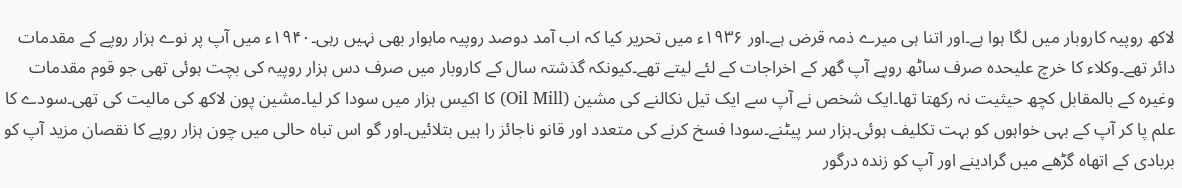لاکھ روپیہ کاروبار میں لگا ہوا ہے۔اور اتنا ہی میرے ذمہ قرض ہے۔اور ۱۹۳۶ء میں تحریر کیا کہ اب آمد دوصد روپیہ ماہوار بھی نہیں رہی۔۱۹۴۰ء میں آپ پر نوے ہزار روپے کے مقدمات دائر تھے۔وکلاء کا خرچ علیحدہ صرف ساٹھ روپے آپ گھر کے اخراجات کے لئے لیتے تھے۔کیونکہ گذشتہ سال کے کاروبار میں صرف دس ہزار روپیہ کی بچت ہوئی تھی جو قوم مقدمات وغیرہ کے بالمقابل کچھ حیثیت نہ رکھتا تھا۔ایک شخص نے آپ سے ایک تیل نکالنے کی مشین (Oil Mill) کا اکیس ہزار میں سودا کر لیا۔مشین پون لاکھ کی مالیت کی تھی۔سودے کا علم پا کر آپ کے بہی خواہوں کو بہت تکلیف ہوئی۔ہزار سر پیٹنے۔سودا فسخ کرنے کی متعدد اور قانو ناجائز را ہیں بتلائیں۔اور گو اس تباہ حالی میں چون ہزار روپے کا نقصان مزید آپ کو بربادی کے اتھاہ گڑھے میں گرادینے اور آپ کو زندہ درگور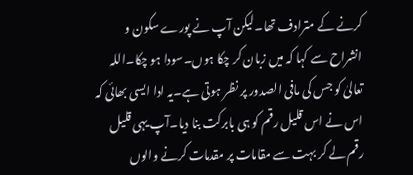کرنے کے مترادف تھا۔لیکن آپ نے پورے سکون و انشراح سے کہا کہ میں زبان کر چکا ہوں۔سودا ہو چکا۔اللہ تعالیٰ کو جس کی مافی الصدور پر نظر ہوتی ہے۔یہ ادا ایسی بھائی کہ اس نے اس قلیل رقم کو ہی بابرکت بنا دیا۔آپ یہی قلیل رقم لے کر بہت سے مقامات پر مقدمات کرنے والوں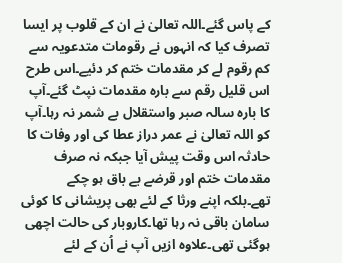کے پاس گئے۔اللہ تعالیٰ نے ان کے قلوب پر ایسا تصرف کیا کہ انہوں نے رقومات متدعویہ سے کم رقوم لے کر مقدمات ختم کر دئیے۔اس طرح اس قلیل رقم سے بارہ مقدمات نپٹ گئے۔آپ کا بارہ سالہ صبر واستقلال بے شمر نہ رہا۔آپ کو اللہ تعالیٰ نے عمر دراز عطا کی اور وفات کا حادثہ اس وقت پیش آیا جبکہ نہ صرف مقدمات ختم اور قرضے بے باق ہو چکے تھے۔بلکہ اپنے ورثا کے لئے بھی پریشانی کا کوئی سامان باقی نہ رہا تھا۔کاروبار کی حالت اچھی ہوگئی تھی۔علاوہ ازیں آپ نے اُن کے لئے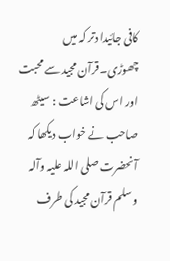کافی جائیدا دتر کہ میں چھوڑی۔قرآن مجید سے محبت اور اس کی اشاعت : سیٹھ صاحب نے خواب دیکھا کہ آنحضرت صلی اللہ علیہ وآلہ وسلم قرآن مجید کی طرف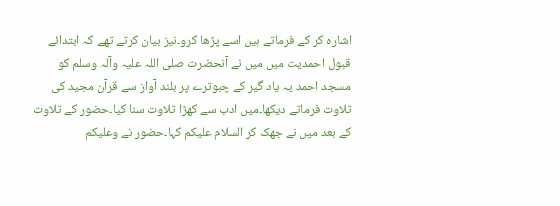اشارہ کر کے فرماتے ہیں اسے پڑھا کرو۔نیز بیان کرتے تھے کہ ابتدائے قبول احمدیت میں میں نے آنحضرت صلی اللہ علیہ وآلہ وسلم کو مسجد احمد یہ یاد گیر کے چبوترے پر بلند آواز سے قرآن مجید کی تلاوت فرماتے دیکھا۔میں ادب سے کھڑا تلاوت سنا کیا۔حضور کے تلاوت کے بعد میں نے جھک کر السلام علیکم کہا۔حضور نے وعلیکم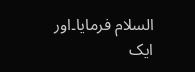السلام فرمایا۔اور ایک